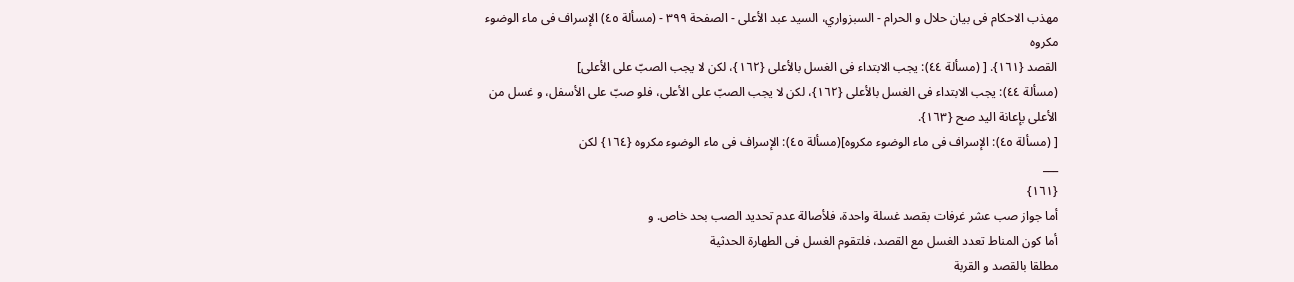مهذب الاحکام فی بیان حلال و الحرام - السبزواري، السيد عبد الأعلى - الصفحة ٣٩٩ - (مسألة ٤٥) الإسراف فی ماء الوضوء مکروه
القصد {١٦١}. [ (مسألة ٤٤): یجب الابتداء فی الغسل بالأعلی {١٦٢}، لکن لا یجب الصبّ علی الأعلی]
(مسألة ٤٤): یجب الابتداء فی الغسل بالأعلی {١٦٢}، لکن لا یجب الصبّ علی الأعلی، فلو صبّ علی الأسفل، و غسل من الأعلی بإعانة الید صح {١٦٣}.
[ (مسألة ٤٥): الإسراف فی ماء الوضوء مکروه](مسألة ٤٥): الإسراف فی ماء الوضوء مکروه {١٦٤} لکن
___
{١٦١}
أما جواز صب عشر غرفات بقصد غسلة واحدة، فلأصالة عدم تحدید الصب بحد خاص. و
أما کون المناط تعدد الغسل مع القصد، فلتقوم الغسل فی الطهارة الحدثیة
مطلقا بالقصد و القربة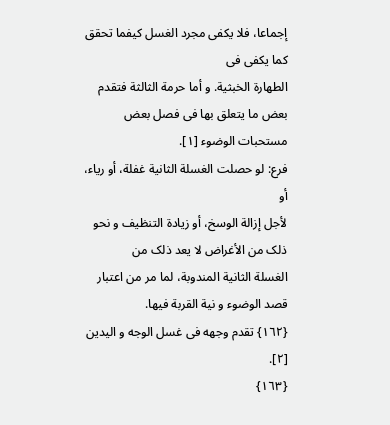إجماعا، فلا یکفی مجرد الغسل کیفما تحقق کما یکفی فی
الطهارة الخبثیة. و أما حرمة الثالثة فتقدم بعض ما یتعلق بها فی فصل بعض
مستحبات الوضوء [١].
فرع: لو حصلت الغسلة الثانیة غفلة، أو ریاء، أو
لأجل إزالة الوسخ، أو زیادة التنظیف و نحو ذلک من الأغراض لا یعد ذلک من
الغسلة الثانیة المندوبة، لما مر من اعتبار قصد الوضوء و نیة القربة فیها.
{١٦٢} تقدم وجهه فی غسل الوجه و الیدین [٢].
{١٦٣}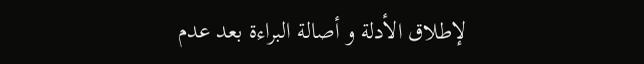لإطلاق الأدلة و أصالة البراءة بعد عدم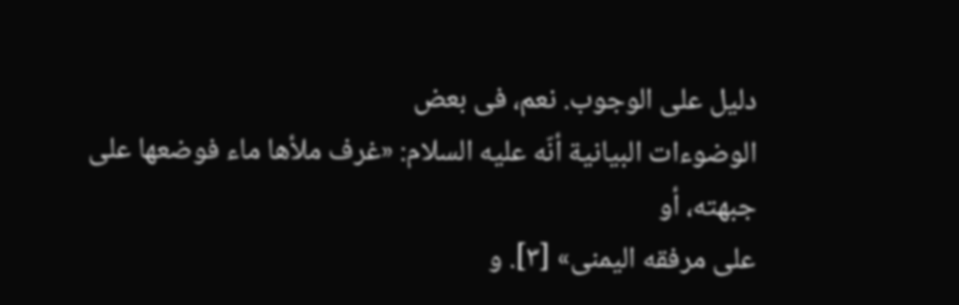دلیل علی الوجوب. نعم، فی بعض
الوضوءات البیانیة أنّه علیه السلام: «غرف ملأها ماء فوضعها علی جبهته، أو
علی مرفقه الیمنی» [٣]. و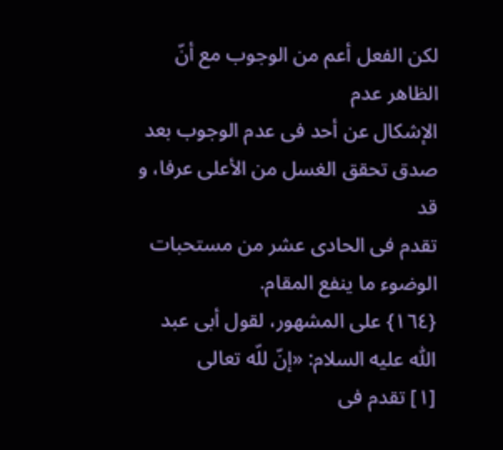لکن الفعل أعم من الوجوب مع أنّ الظاهر عدم
الإشکال عن أحد فی عدم الوجوب بعد صدق تحقق الغسل من الأعلی عرفا، و قد
تقدم فی الحادی عشر من مستحبات الوضوء ما ینفع المقام.
{١٦٤} علی المشهور، لقول أبی عبد اللّٰه علیه السلام: «إنّ للّه تعالی
[١] تقدم فی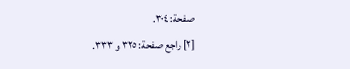صفحة: ٣٠٤.
[٢] راجع صفحة: ٣٢٥ و ٣٣٣.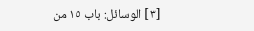[٣] الوسائل: باب ١٥ من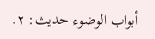أبواب الوضوء حدیث: ٢.